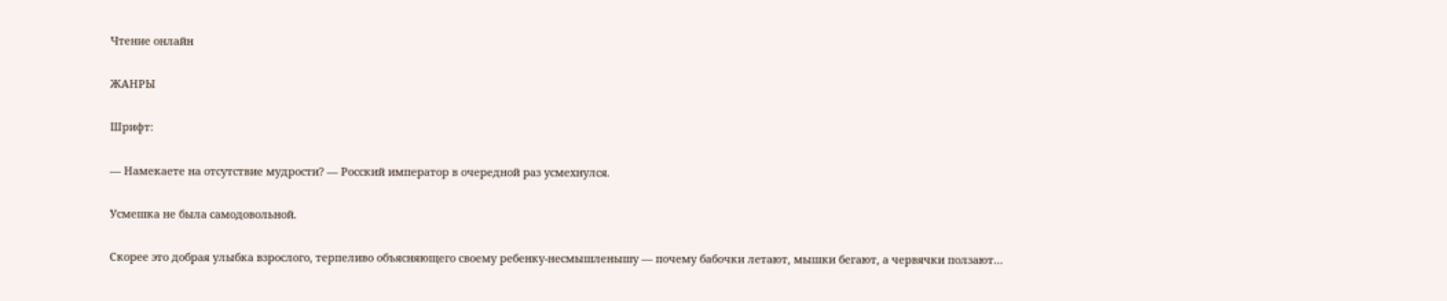Чтение онлайн

ЖАНРЫ

Шрифт:

— Намекаете на отсутствие мудрости? — Росский император в очередной раз усмехнулся.

Усмешка не была самодовольной.

Скорее это добрая улыбка взрослого, терпеливо объясняющего своему ребенку-несмышленышу — почему бабочки летают, мышки бегают, а червячки ползают…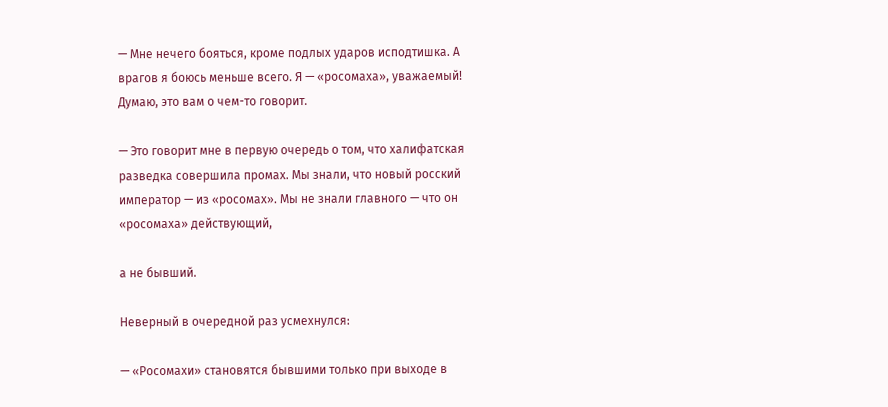— Мне нечего бояться, кроме подлых ударов исподтишка. А врагов я боюсь меньше всего. Я — «росомаха», уважаемый! Думаю, это вам о чем-то говорит.

— Это говорит мне в первую очередь о том, что халифатская разведка совершила промах. Мы знали, что новый росский император — из «росомах». Мы не знали главного — что он «росомаха» действующий,

а не бывший.

Неверный в очередной раз усмехнулся:

— «Росомахи» становятся бывшими только при выходе в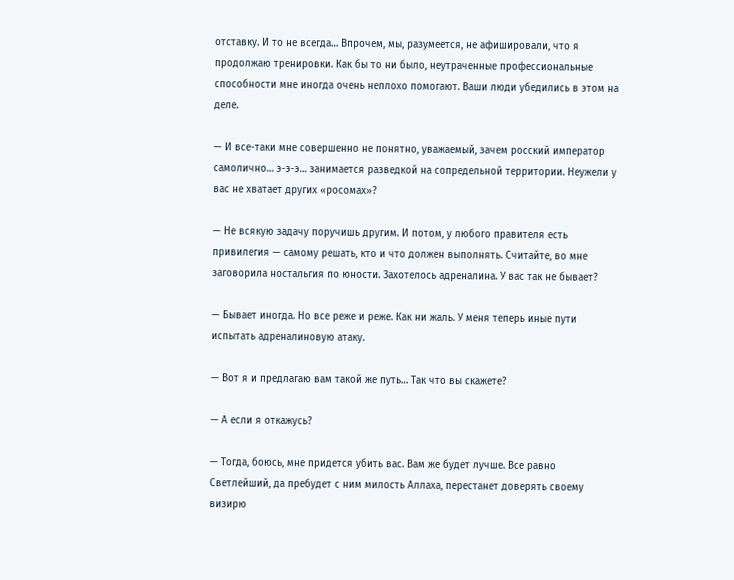отставку. И то не всегда… Впрочем, мы, разумеется, не афишировали, что я продолжаю тренировки. Как бы то ни было, неутраченные профессиональные способности мне иногда очень неплохо помогают. Ваши люди убедились в этом на деле.

— И все-таки мне совершенно не понятно, уважаемый, зачем росский император самолично… э-э-э… занимается разведкой на сопредельной территории. Неужели у вас не хватает других «росомах»?

— Не всякую задачу поручишь другим. И потом, у любого правителя есть привилегия — самому решать, кто и что должен выполнять. Считайте, во мне заговорила ностальгия по юности. Захотелось адреналина. У вас так не бывает?

— Бывает иногда. Но все реже и реже. Как ни жаль. У меня теперь иные пути испытать адреналиновую атаку.

— Вот я и предлагаю вам такой же путь… Так что вы скажете?

— А если я откажусь?

— Тогда, боюсь, мне придется убить вас. Вам же будет лучше. Все равно Светлейший, да пребудет с ним милость Аллаха, перестанет доверять своему визирю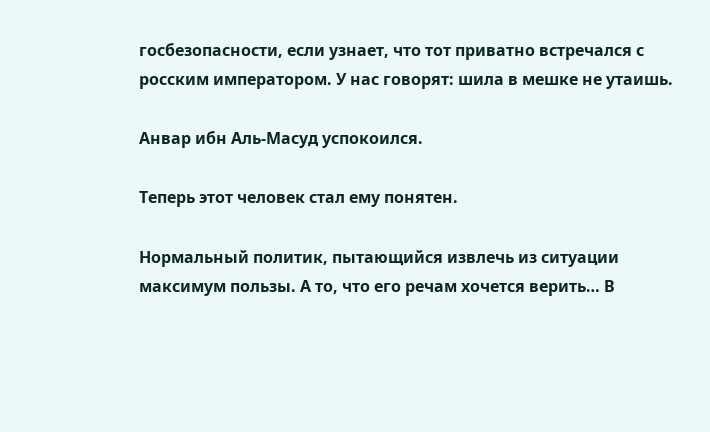госбезопасности, если узнает, что тот приватно встречался с росским императором. У нас говорят: шила в мешке не утаишь.

Анвар ибн Аль-Масуд успокоился.

Теперь этот человек стал ему понятен.

Нормальный политик, пытающийся извлечь из ситуации максимум пользы. А то, что его речам хочется верить… В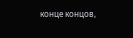конце концов,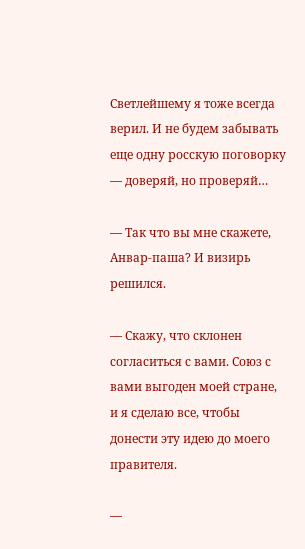Светлейшему я тоже всегда верил. И не будем забывать еще одну росскую поговорку — доверяй, но проверяй…

— Так что вы мне скажете, Анвар-паша? И визирь решился.

— Скажу, что склонен согласиться с вами. Союз с вами выгоден моей стране, и я сделаю все, чтобы донести эту идею до моего правителя.

—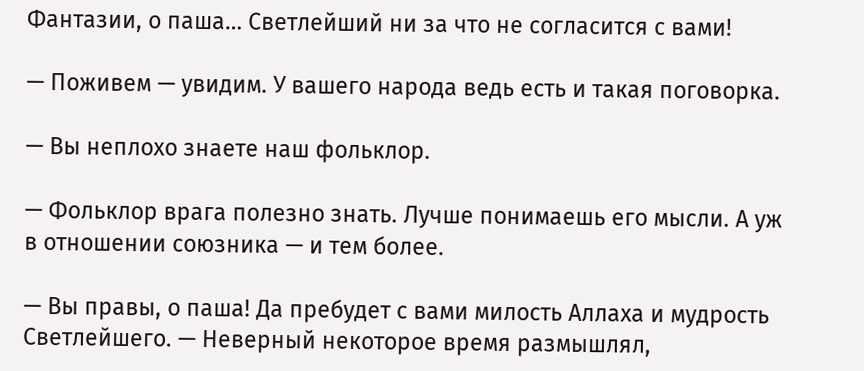Фантазии, о паша… Светлейший ни за что не согласится с вами!

— Поживем — увидим. У вашего народа ведь есть и такая поговорка.

— Вы неплохо знаете наш фольклор.

— Фольклор врага полезно знать. Лучше понимаешь его мысли. А уж в отношении союзника — и тем более.

— Вы правы, о паша! Да пребудет с вами милость Аллаха и мудрость Светлейшего. — Неверный некоторое время размышлял,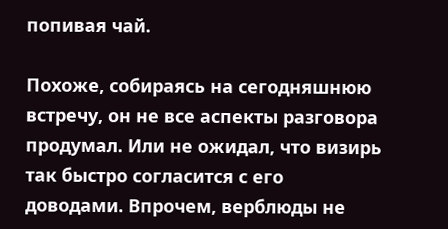попивая чай.

Похоже, собираясь на сегодняшнюю встречу, он не все аспекты разговора продумал. Или не ожидал, что визирь так быстро согласится с его доводами. Впрочем, верблюды не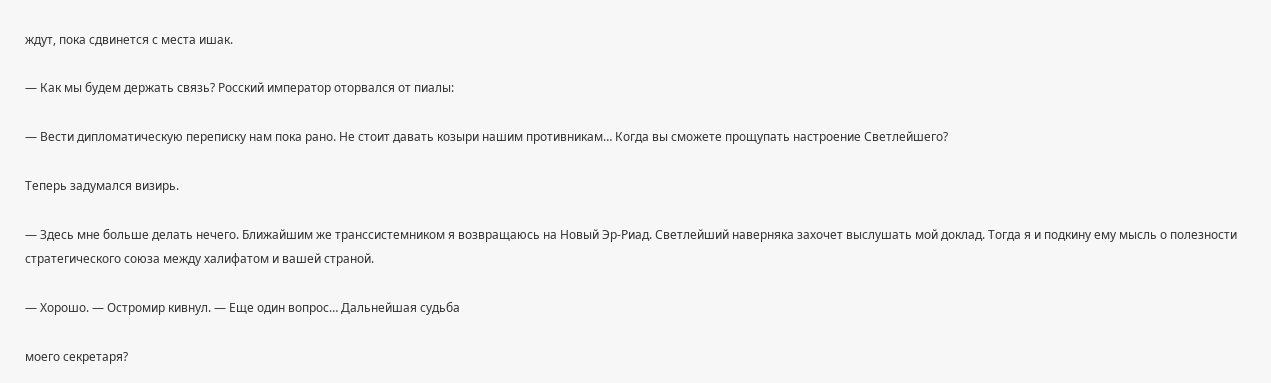ждут, пока сдвинется с места ишак.

— Как мы будем держать связь? Росский император оторвался от пиалы:

— Вести дипломатическую переписку нам пока рано. Не стоит давать козыри нашим противникам… Когда вы сможете прощупать настроение Светлейшего?

Теперь задумался визирь.

— Здесь мне больше делать нечего. Ближайшим же транссистемником я возвращаюсь на Новый Эр-Риад. Светлейший наверняка захочет выслушать мой доклад. Тогда я и подкину ему мысль о полезности стратегического союза между халифатом и вашей страной.

— Хорошо. — Остромир кивнул. — Еще один вопрос… Дальнейшая судьба

моего секретаря?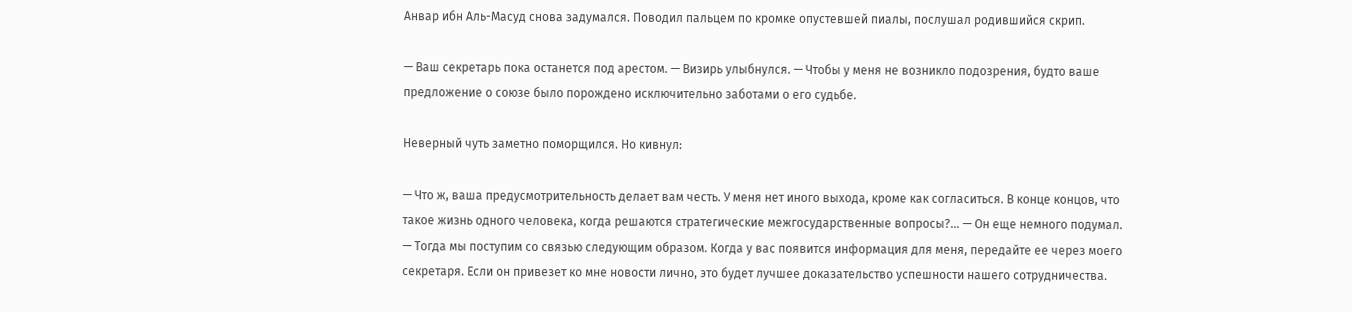Анвар ибн Аль-Масуд снова задумался. Поводил пальцем по кромке опустевшей пиалы, послушал родившийся скрип.

— Ваш секретарь пока останется под арестом. — Визирь улыбнулся. — Чтобы у меня не возникло подозрения, будто ваше предложение о союзе было порождено исключительно заботами о его судьбе.

Неверный чуть заметно поморщился. Но кивнул:

— Что ж, ваша предусмотрительность делает вам честь. У меня нет иного выхода, кроме как согласиться. В конце концов, что такое жизнь одного человека, когда решаются стратегические межгосударственные вопросы?… — Он еще немного подумал. — Тогда мы поступим со связью следующим образом. Когда у вас появится информация для меня, передайте ее через моего секретаря. Если он привезет ко мне новости лично, это будет лучшее доказательство успешности нашего сотрудничества.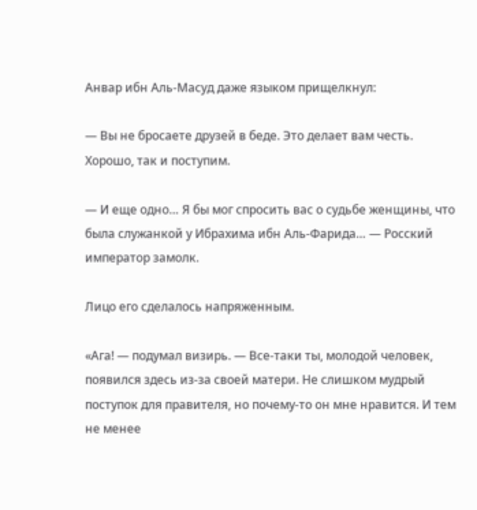Анвар ибн Аль-Масуд даже языком прищелкнул:

— Вы не бросаете друзей в беде. Это делает вам честь. Хорошо, так и поступим.

— И еще одно… Я бы мог спросить вас о судьбе женщины, что была служанкой у Ибрахима ибн Аль-Фарида… — Росский император замолк.

Лицо его сделалось напряженным.

«Ага! — подумал визирь. — Все-таки ты, молодой человек, появился здесь из-за своей матери. Не слишком мудрый поступок для правителя, но почему-то он мне нравится. И тем не менее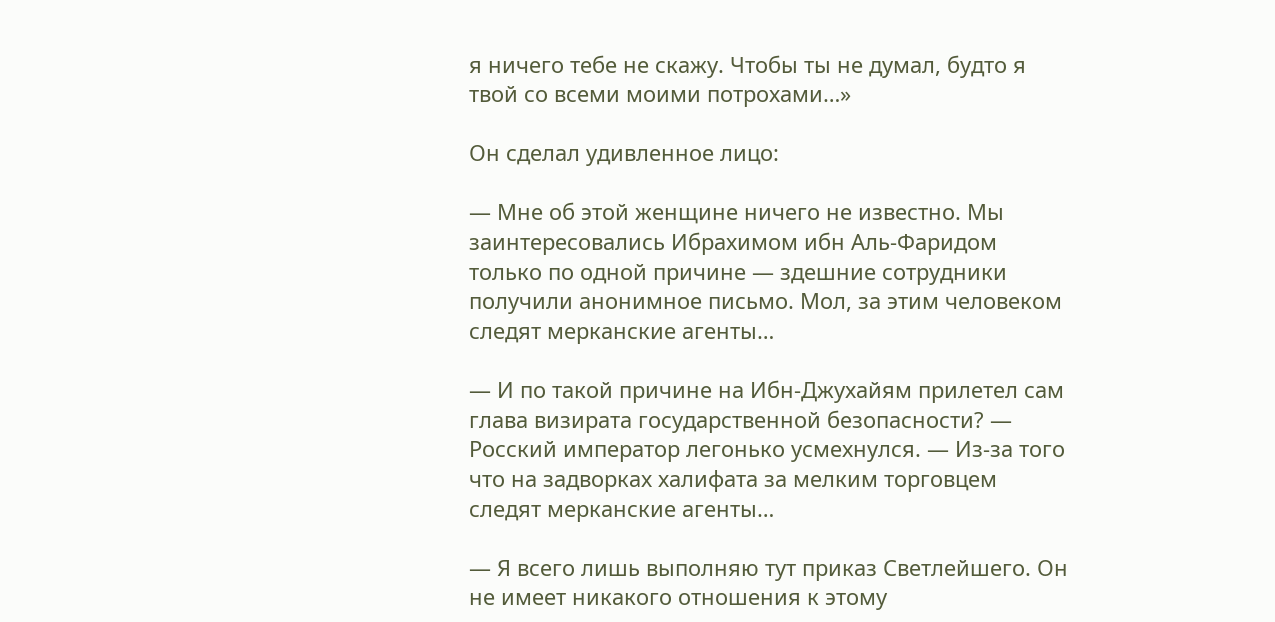я ничего тебе не скажу. Чтобы ты не думал, будто я твой со всеми моими потрохами…»

Он сделал удивленное лицо:

— Мне об этой женщине ничего не известно. Мы заинтересовались Ибрахимом ибн Аль-Фаридом только по одной причине — здешние сотрудники получили анонимное письмо. Мол, за этим человеком следят мерканские агенты…

— И по такой причине на Ибн-Джухайям прилетел сам глава визирата государственной безопасности? — Росский император легонько усмехнулся. — Из-за того что на задворках халифата за мелким торговцем следят мерканские агенты…

— Я всего лишь выполняю тут приказ Светлейшего. Он не имеет никакого отношения к этому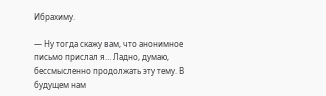Ибрахиму.

— Ну тогда скажу вам, что анонимное письмо прислал я… Ладно, думаю, бессмысленно продолжать эту тему. В будущем нам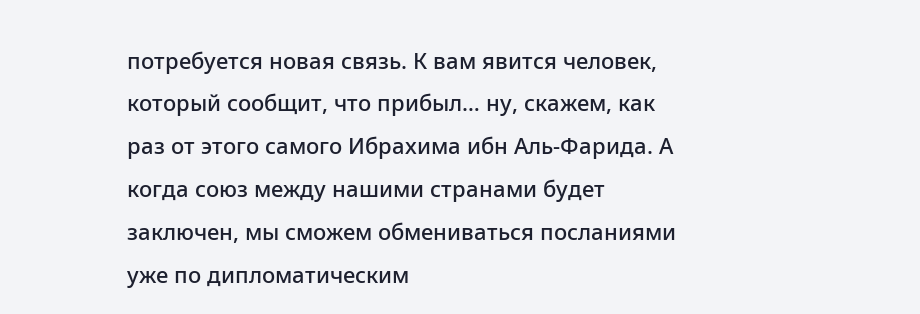потребуется новая связь. К вам явится человек, который сообщит, что прибыл… ну, скажем, как раз от этого самого Ибрахима ибн Аль-Фарида. А когда союз между нашими странами будет заключен, мы сможем обмениваться посланиями уже по дипломатическим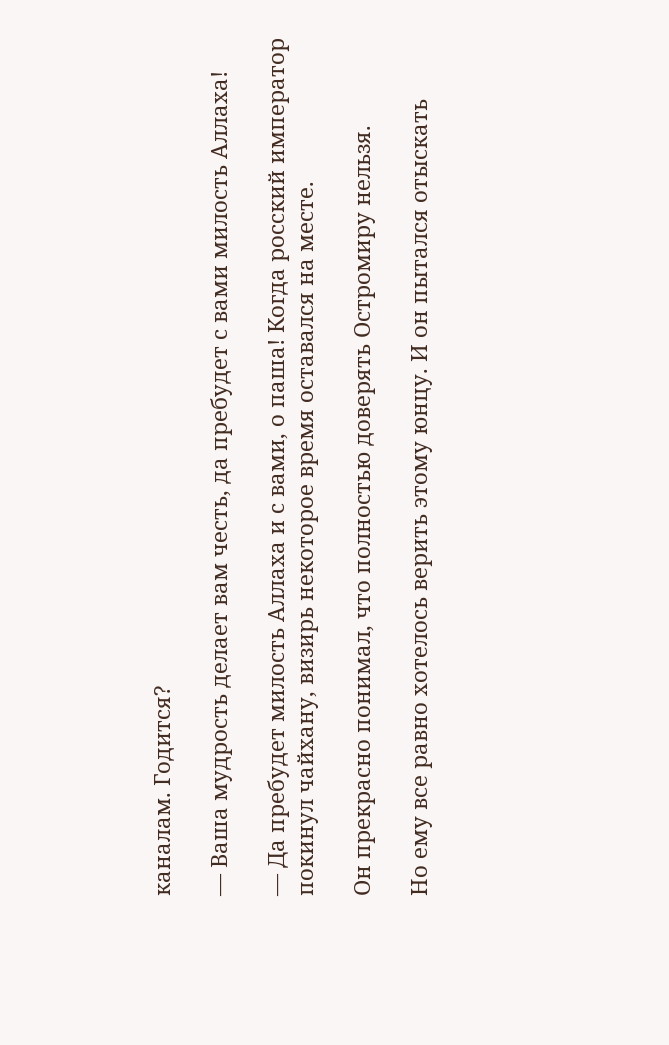каналам. Годится?

— Ваша мудрость делает вам честь, да пребудет с вами милость Аллаха!

— Да пребудет милость Аллаха и с вами, о паша! Когда росский император покинул чайхану, визирь некоторое время оставался на месте.

Он прекрасно понимал, что полностью доверять Остромиру нельзя.

Но ему все равно хотелось верить этому юнцу. И он пытался отыскать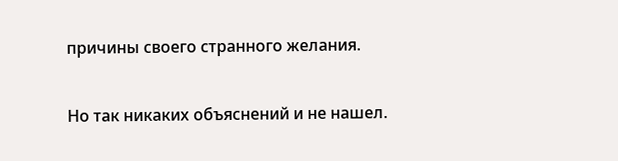причины своего странного желания.

Но так никаких объяснений и не нашел.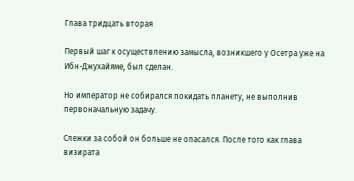Глава тридцать вторая

Первый шаг к осуществлению замысла, возникшего у Осетра уже на Ибн-Джухайяме, был сделан.

Но император не собирался покидать планету, не выполнив первоначальную задачу.

Слежки за собой он больше не опасался. После того как глава визирата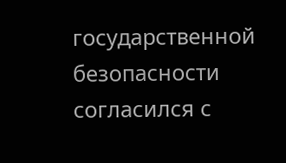государственной безопасности согласился с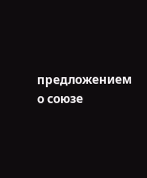предложением о союзе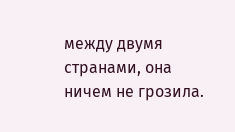между двумя странами, она ничем не грозила.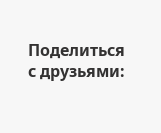Поделиться с друзьями: